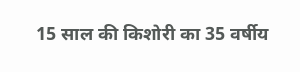15 साल की किशोरी का 35 वर्षीय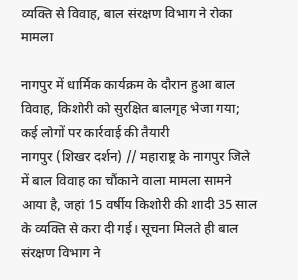व्यक्ति से विवाह, बाल संरक्षण विभाग ने रोका मामला

नागपुर में धार्मिक कार्यक्रम के दौरान हुआ बाल विवाह, किशोरी को सुरक्षित बालगृह भेजा गया; कई लोगों पर कार्रवाई की तैयारी
नागपुर (शिखर दर्शन) // महाराष्ट्र के नागपुर जिले में बाल विवाह का चौंकाने वाला मामला सामने आया है, जहां 15 वर्षीय किशोरी की शादी 35 साल के व्यक्ति से करा दी गई। सूचना मिलते ही बाल संरक्षण विभाग ने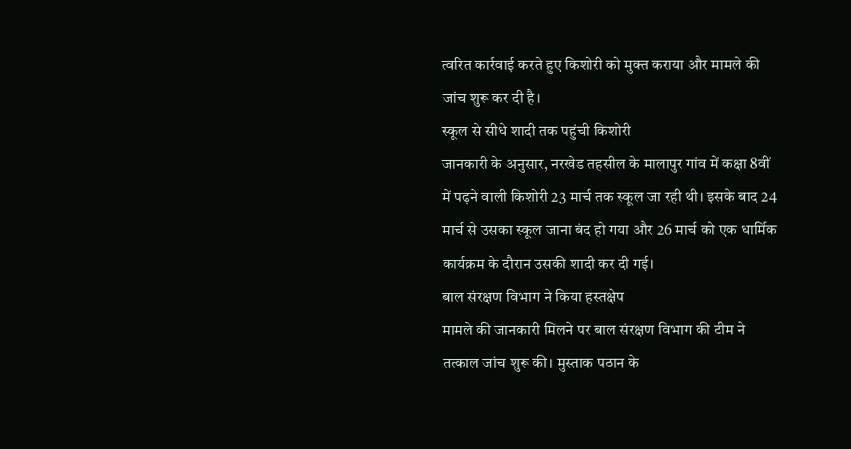त्वरित कार्रवाई करते हुए किशोरी को मुक्त कराया और मामले की जांच शुरू कर दी है।
स्कूल से सीधे शादी तक पहुंची किशोरी
जानकारी के अनुसार, नरखेड तहसील के मालापुर गांव में कक्षा 8वीं में पढ़ने वाली किशोरी 23 मार्च तक स्कूल जा रही थी। इसके बाद 24 मार्च से उसका स्कूल जाना बंद हो गया और 26 मार्च को एक धार्मिक कार्यक्रम के दौरान उसकी शादी कर दी गई।
बाल संरक्षण विभाग ने किया हस्तक्षेप
मामले की जानकारी मिलने पर बाल संरक्षण विभाग की टीम ने तत्काल जांच शुरू की। मुस्ताक पठान के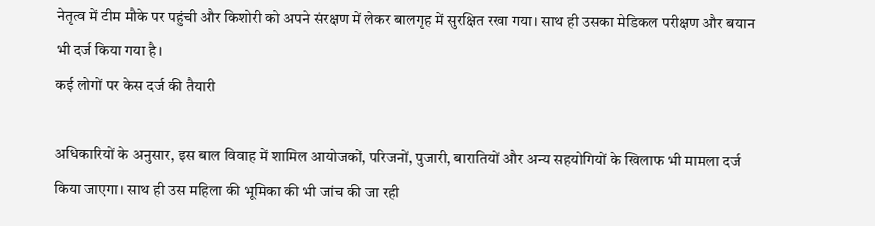नेतृत्व में टीम मौके पर पहुंची और किशोरी को अपने संरक्षण में लेकर बालगृह में सुरक्षित रखा गया। साथ ही उसका मेडिकल परीक्षण और बयान भी दर्ज किया गया है।
कई लोगों पर केस दर्ज की तैयारी

अधिकारियों के अनुसार, इस बाल विवाह में शामिल आयोजकों, परिजनों, पुजारी, बारातियों और अन्य सहयोगियों के खिलाफ भी मामला दर्ज किया जाएगा। साथ ही उस महिला की भूमिका की भी जांच की जा रही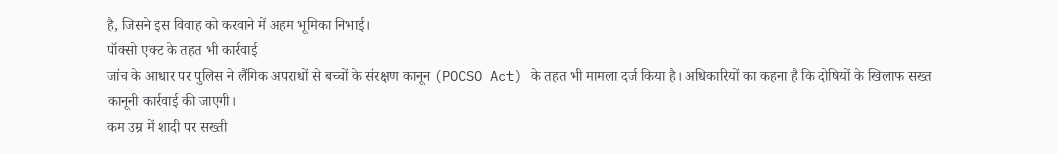है, जिसने इस विवाह को करवाने में अहम भूमिका निभाई।
पॉक्सो एक्ट के तहत भी कार्रवाई
जांच के आधार पर पुलिस ने लैंगिक अपराधों से बच्चों के संरक्षण कानून (POCSO Act) के तहत भी मामला दर्ज किया है। अधिकारियों का कहना है कि दोषियों के खिलाफ सख्त कानूनी कार्रवाई की जाएगी।
कम उम्र में शादी पर सख्ती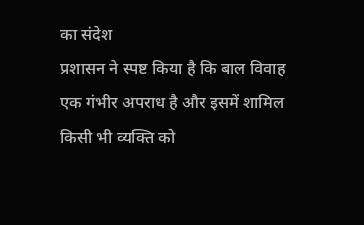का संदेश
प्रशासन ने स्पष्ट किया है कि बाल विवाह एक गंभीर अपराध है और इसमें शामिल किसी भी व्यक्ति को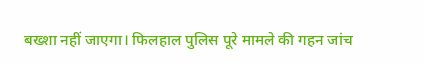बख्शा नहीं जाएगा। फिलहाल पुलिस पूरे मामले की गहन जांच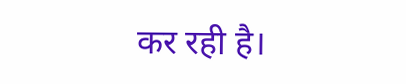कर रही है।